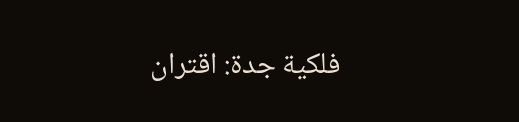فلكية جدة: اقتران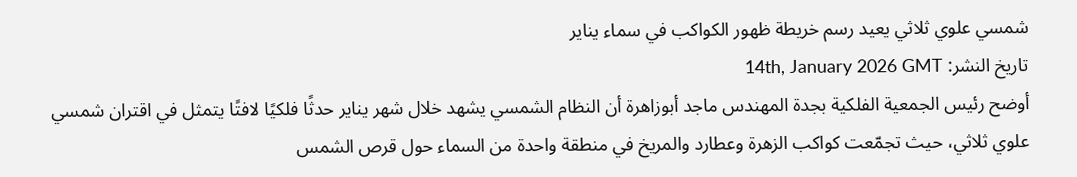شمسي علوي ثلاثي يعيد رسم خريطة ظهور الكواكب في سماء يناير
تاريخ النشر: 14th, January 2026 GMT
أوضح رئيس الجمعية الفلكية بجدة المهندس ماجد أبوزاهرة أن النظام الشمسي يشهد خلال شهر يناير حدثًا فلكيًا لافتًا يتمثل في اقتران شمسي علوي ثلاثي، حيث تجمّعت كواكب الزهرة وعطارد والمريخ في منطقة واحدة من السماء حول قرص الشمس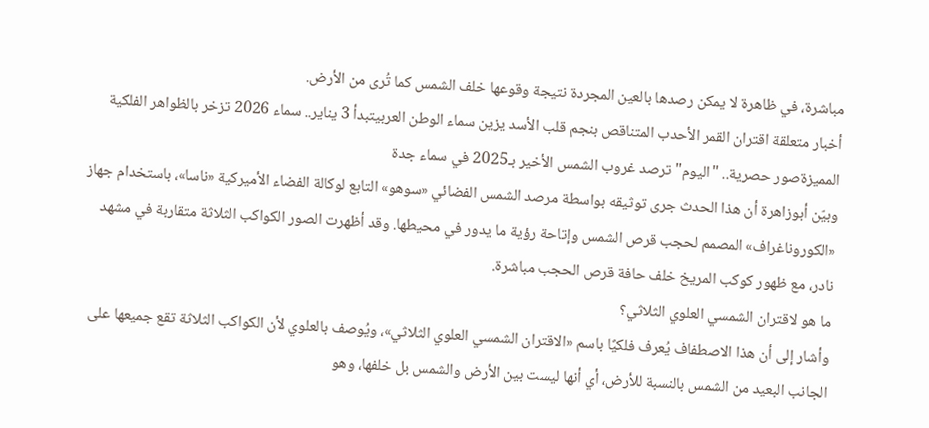مباشرة، في ظاهرة لا يمكن رصدها بالعين المجردة نتيجة وقوعها خلف الشمس كما تُرى من الأرض.
أخبار متعلقة اقتران القمر الأحدب المتناقص بنجم قلب الأسد يزين سماء الوطن العربيتبدأ 3 يناير.. سماء 2026 تزخر بالظواهر الفلكية المميزةصور حصرية.. "اليوم" ترصد غروب الشمس الأخير بـ2025 في سماء جدة
وبيّن أبوزاهرة أن هذا الحدث جرى توثيقه بواسطة مرصد الشمس الفضائي «سوهو» التابع لوكالة الفضاء الأميركية «ناسا»، باستخدام جهاز «الكوروناغراف» المصمم لحجب قرص الشمس وإتاحة رؤية ما يدور في محيطها. وقد أظهرت الصور الكواكب الثلاثة متقاربة في مشهد نادر، مع ظهور كوكب المريخ خلف حافة قرص الحجب مباشرة.
ما هو لاقتران الشمسي العلوي الثلاثي؟
وأشار إلى أن هذا الاصطفاف يُعرف فلكيًا باسم «الاقتران الشمسي العلوي الثلاثي»، ويُوصف بالعلوي لأن الكواكب الثلاثة تقع جميعها على الجانب البعيد من الشمس بالنسبة للأرض، أي أنها ليست بين الأرض والشمس بل خلفها، وهو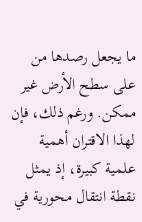ما يجعل رصدها من على سطح الأرض غير ممكن. ورغم ذلك، فإن لهذا الاقتران أهمية علمية كبيرة، إذ يمثل نقطة انتقال محورية في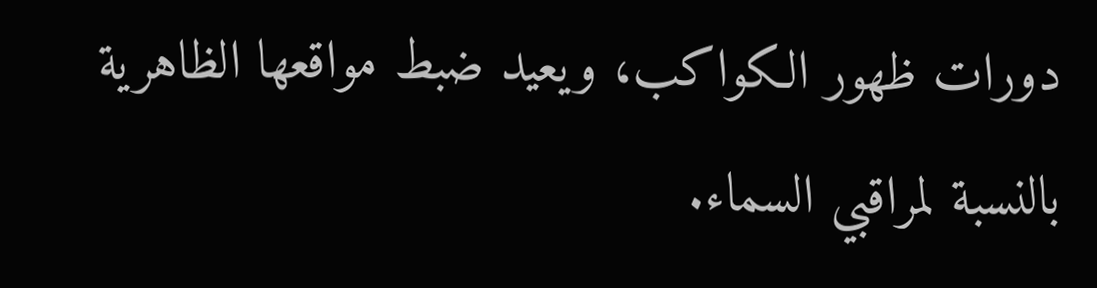دورات ظهور الكواكب، ويعيد ضبط مواقعها الظاهرية بالنسبة لمراقبي السماء.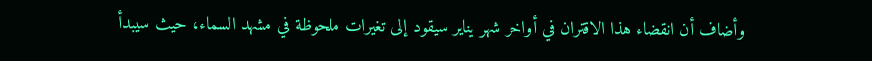وأضاف أن انقضاء هذا الاقتران في أواخر شهر يناير سيقود إلى تغيرات ملحوظة في مشهد السماء، حيث سيبدأ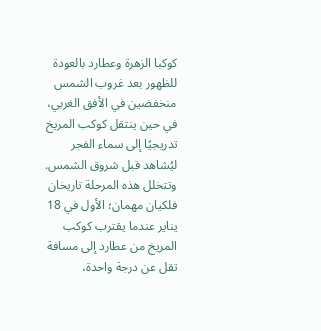كوكبا الزهرة وعطارد بالعودة للظهور بعد غروب الشمس منخفضين في الأفق الغربي، في حين ينتقل كوكب المريخ تدريجيًا إلى سماء الفجر ليُشاهد قبل شروق الشمس.
وتتخلل هذه المرحلة تاريخان فلكيان مهمان؛ الأول في 18 يناير عندما يقترب كوكب المريخ من عطارد إلى مسافة تقل عن درجة واحدة،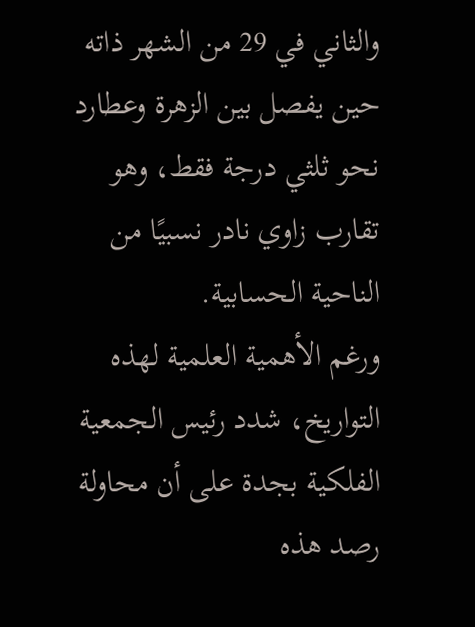والثاني في 29 من الشهر ذاته حين يفصل بين الزهرة وعطارد نحو ثلثي درجة فقط، وهو تقارب زاوي نادر نسبيًا من الناحية الحسابية.
ورغم الأهمية العلمية لهذه التواريخ، شدد رئيس الجمعية الفلكية بجدة على أن محاولة رصد هذه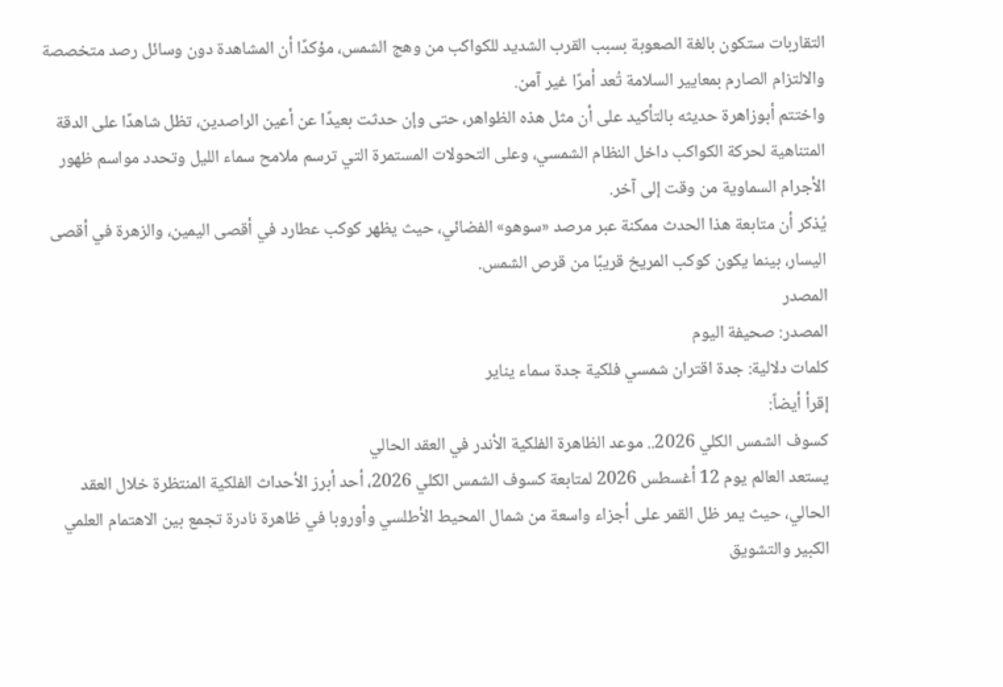التقاربات ستكون بالغة الصعوبة بسبب القرب الشديد للكواكب من وهج الشمس، مؤكدًا أن المشاهدة دون وسائل رصد متخصصة والالتزام الصارم بمعايير السلامة تُعد أمرًا غير آمن.
واختتم أبوزاهرة حديثه بالتأكيد على أن مثل هذه الظواهر، حتى وإن حدثت بعيدًا عن أعين الراصدين، تظل شاهدًا على الدقة المتناهية لحركة الكواكب داخل النظام الشمسي، وعلى التحولات المستمرة التي ترسم ملامح سماء الليل وتحدد مواسم ظهور الأجرام السماوية من وقت إلى آخر.
يُذكر أن متابعة هذا الحدث ممكنة عبر مرصد «سوهو» الفضائي، حيث يظهر كوكب عطارد في أقصى اليمين، والزهرة في أقصى اليسار، بينما يكون كوكب المريخ قريبًا من قرص الشمس.
المصدر
المصدر: صحيفة اليوم
كلمات دلالية: جدة اقتران شمسي فلكية جدة سماء يناير
إقرأ أيضاً:
كسوف الشمس الكلي 2026.. موعد الظاهرة الفلكية الأندر في العقد الحالي
يستعد العالم يوم 12 أغسطس 2026 لمتابعة كسوف الشمس الكلي 2026، أحد أبرز الأحداث الفلكية المنتظرة خلال العقد الحالي، حيث يمر ظل القمر على أجزاء واسعة من شمال المحيط الأطلسي وأوروبا في ظاهرة نادرة تجمع بين الاهتمام العلمي الكبير والتشويق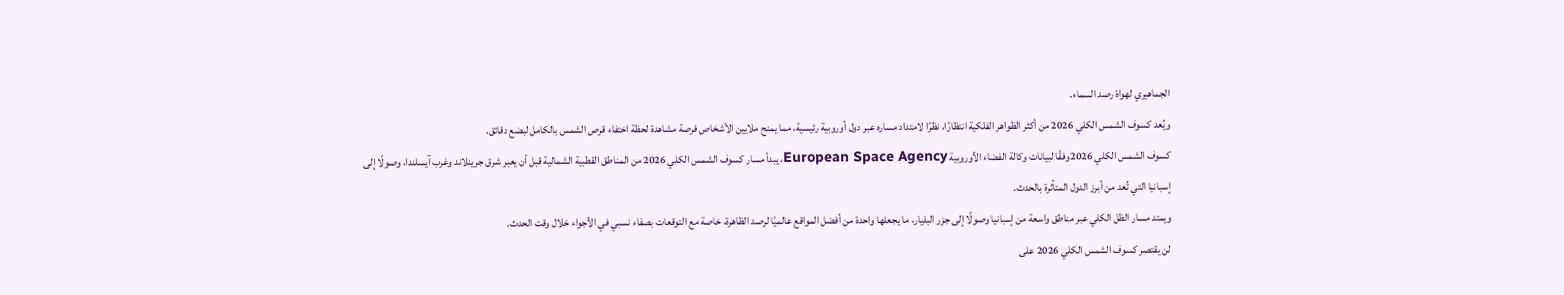الجماهيري لهواة رصد السماء.
ويُعد كسوف الشمس الكلي 2026 من أكثر الظواهر الفلكية انتظارًا، نظرًا لامتداد مساره عبر دول أوروبية رئيسية، مما يمنح ملايين الأشخاص فرصة مشاهدة لحظة اختفاء قرص الشمس بالكامل لبضع دقائق.
كسوف الشمس الكلي 2026وفقًا لبيانات وكالة الفضاء الأوروبية European Space Agency، يبدأ مسار كسوف الشمس الكلي 2026 من المناطق القطبية الشمالية قبل أن يعبر شرق جرينلاند وغرب آيسلندا، وصولًا إلى إسبانيا التي تُعد من أبرز الدول المتأثرة بالحدث.
ويمتد مسار الظل الكلي عبر مناطق واسعة من إسبانيا وصولًا إلى جزر البليار، ما يجعلها واحدة من أفضل المواقع عالميًا لرصد الظاهرة، خاصة مع التوقعات بصفاء نسبي في الأجواء خلال وقت الحدث.
لن يقتصر كسوف الشمس الكلي 2026 على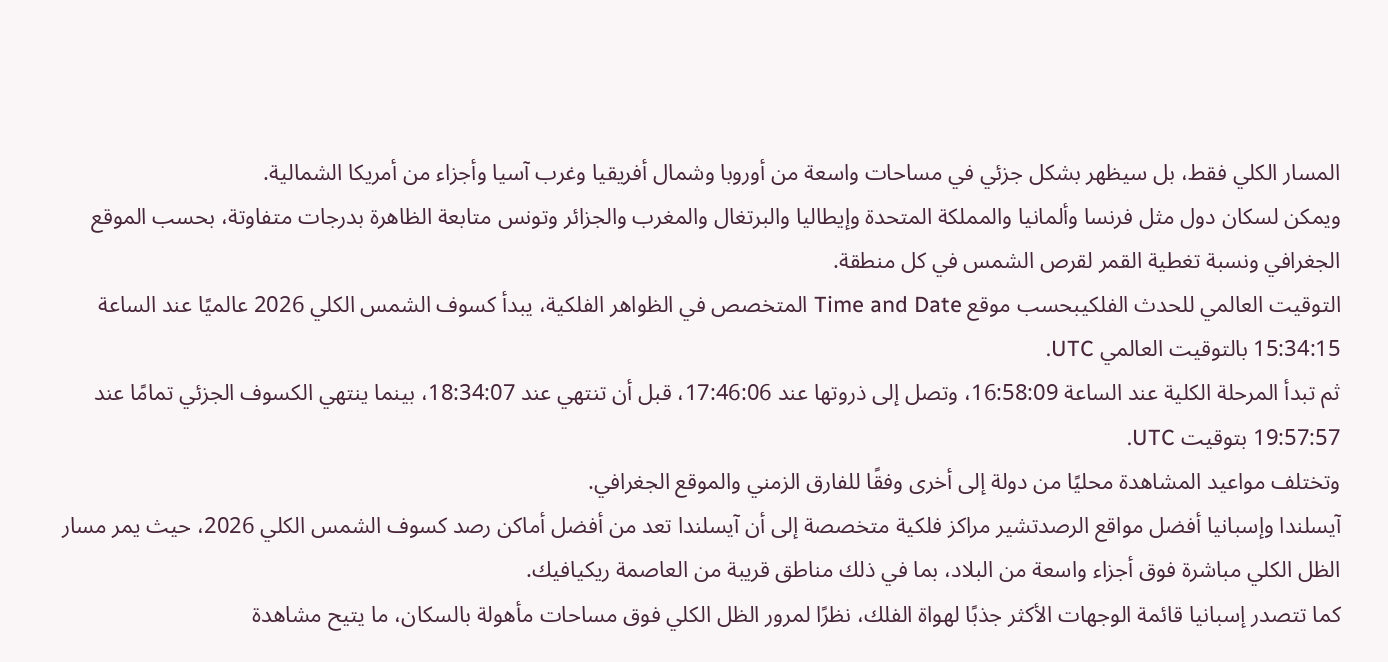المسار الكلي فقط، بل سيظهر بشكل جزئي في مساحات واسعة من أوروبا وشمال أفريقيا وغرب آسيا وأجزاء من أمريكا الشمالية.
ويمكن لسكان دول مثل فرنسا وألمانيا والمملكة المتحدة وإيطاليا والبرتغال والمغرب والجزائر وتونس متابعة الظاهرة بدرجات متفاوتة، بحسب الموقع الجغرافي ونسبة تغطية القمر لقرص الشمس في كل منطقة.
التوقيت العالمي للحدث الفلكيبحسب موقع Time and Date المتخصص في الظواهر الفلكية، يبدأ كسوف الشمس الكلي 2026 عالميًا عند الساعة 15:34:15 بالتوقيت العالمي UTC.
ثم تبدأ المرحلة الكلية عند الساعة 16:58:09، وتصل إلى ذروتها عند 17:46:06، قبل أن تنتهي عند 18:34:07، بينما ينتهي الكسوف الجزئي تمامًا عند 19:57:57 بتوقيت UTC.
وتختلف مواعيد المشاهدة محليًا من دولة إلى أخرى وفقًا للفارق الزمني والموقع الجغرافي.
آيسلندا وإسبانيا أفضل مواقع الرصدتشير مراكز فلكية متخصصة إلى أن آيسلندا تعد من أفضل أماكن رصد كسوف الشمس الكلي 2026، حيث يمر مسار الظل الكلي مباشرة فوق أجزاء واسعة من البلاد، بما في ذلك مناطق قريبة من العاصمة ريكيافيك.
كما تتصدر إسبانيا قائمة الوجهات الأكثر جذبًا لهواة الفلك، نظرًا لمرور الظل الكلي فوق مساحات مأهولة بالسكان، ما يتيح مشاهدة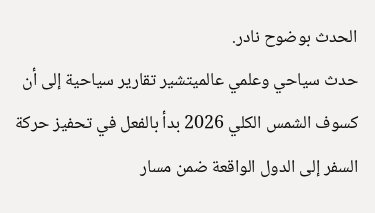الحدث بوضوح نادر.
حدث سياحي وعلمي عالميتشير تقارير سياحية إلى أن كسوف الشمس الكلي 2026 بدأ بالفعل في تحفيز حركة السفر إلى الدول الواقعة ضمن مسار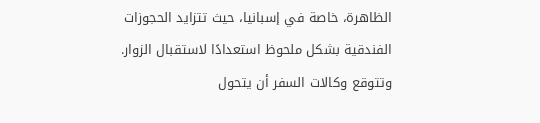الظاهرة، خاصة في إسبانيا، حيث تتزايد الحجوزات الفندقية بشكل ملحوظ استعدادًا لاستقبال الزوار.
وتتوقع وكالات السفر أن يتحول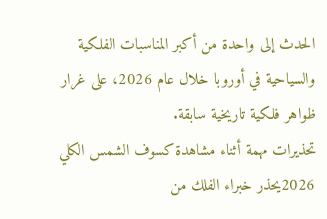الحدث إلى واحدة من أكبر المناسبات الفلكية والسياحية في أوروبا خلال عام 2026، على غرار ظواهر فلكية تاريخية سابقة.
تحذيرات مهمة أثناء مشاهدة كسوف الشمس الكلي 2026يحذر خبراء الفلك من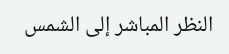النظر المباشر إلى الشمس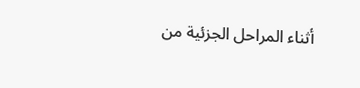أثناء المراحل الجزئية من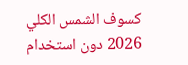كسوف الشمس الكلي 2026 دون استخدام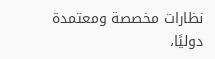نظارات مخصصة ومعتمدة دوليًا،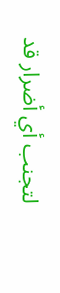لتجنب أي أضرار قد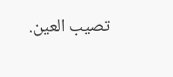تصيب العين.